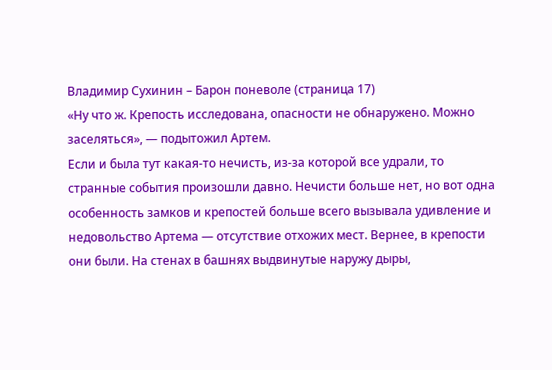Владимир Сухинин – Барон поневоле (страница 17)
«Ну что ж. Крепость исследована, опасности не обнаружено. Можно заселяться», — подытожил Артем.
Если и была тут какая-то нечисть, из-за которой все удрали, то странные события произошли давно. Нечисти больше нет, но вот одна особенность замков и крепостей больше всего вызывала удивление и недовольство Артема — отсутствие отхожих мест. Вернее, в крепости они были. На стенах в башнях выдвинутые наружу дыры,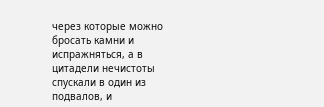через которые можно бросать камни и испражняться, а в цитадели нечистоты спускали в один из подвалов, и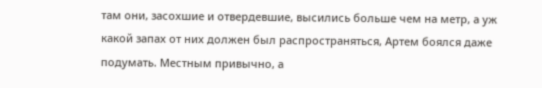там они, засохшие и отвердевшие, высились больше чем на метр, а уж какой запах от них должен был распространяться, Артем боялся даже подумать. Местным привычно, а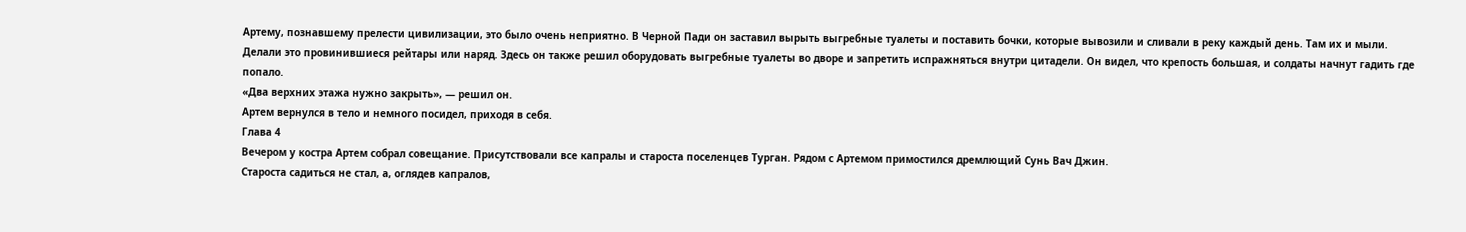Артему, познавшему прелести цивилизации, это было очень неприятно. В Черной Пади он заставил вырыть выгребные туалеты и поставить бочки, которые вывозили и сливали в реку каждый день. Там их и мыли. Делали это провинившиеся рейтары или наряд. Здесь он также решил оборудовать выгребные туалеты во дворе и запретить испражняться внутри цитадели. Он видел, что крепость большая, и солдаты начнут гадить где попало.
«Два верхних этажа нужно закрыть», — решил он.
Артем вернулся в тело и немного посидел, приходя в себя.
Глава 4
Вечером у костра Артем собрал совещание. Присутствовали все капралы и староста поселенцев Турган. Рядом с Артемом примостился дремлющий Сунь Вач Джин.
Староста садиться не стал, а, оглядев капралов,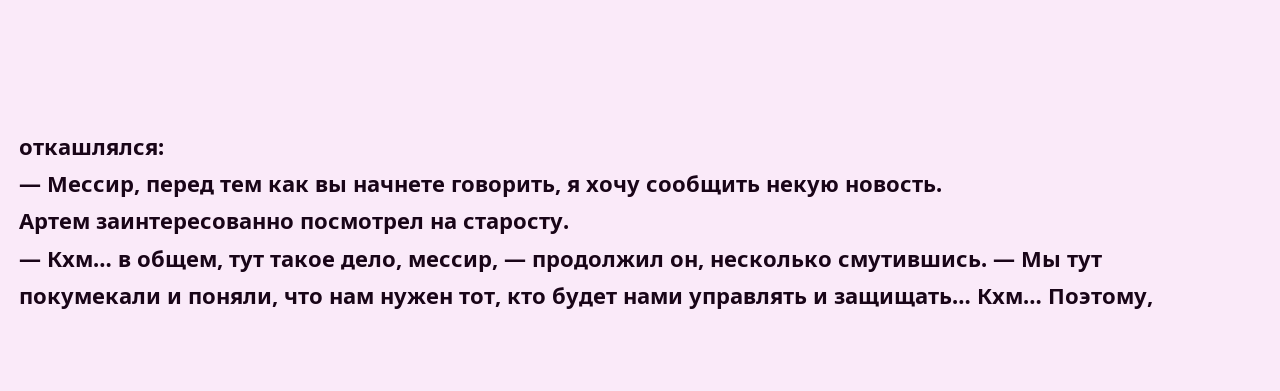откашлялся:
— Мессир, перед тем как вы начнете говорить, я хочу сообщить некую новость.
Артем заинтересованно посмотрел на старосту.
— Кхм… в общем, тут такое дело, мессир, — продолжил он, несколько смутившись. — Мы тут покумекали и поняли, что нам нужен тот, кто будет нами управлять и защищать… Кхм… Поэтому,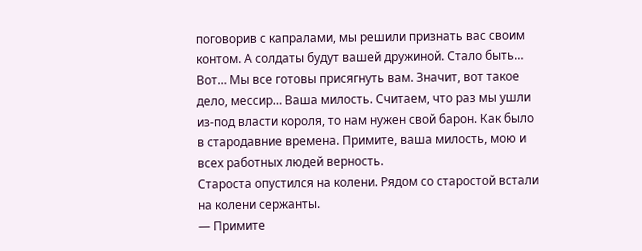поговорив с капралами, мы решили признать вас своим контом. А солдаты будут вашей дружиной. Стало быть… Вот… Мы все готовы присягнуть вам. Значит, вот такое дело, мессир… Ваша милость. Считаем, что раз мы ушли из-под власти короля, то нам нужен свой барон. Как было в стародавние времена. Примите, ваша милость, мою и всех работных людей верность.
Староста опустился на колени. Рядом со старостой встали на колени сержанты.
— Примите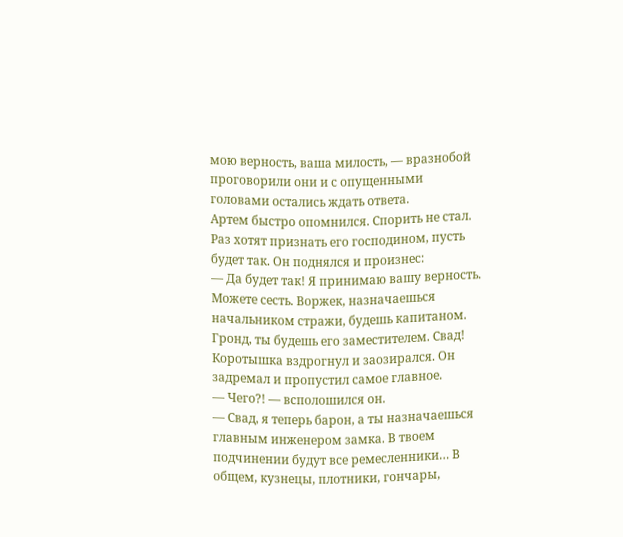мою верность, ваша милость, — вразнобой проговорили они и с опущенными головами остались ждать ответа.
Артем быстро опомнился. Спорить не стал. Раз хотят признать его господином, пусть будет так. Он поднялся и произнес:
— Да будет так! Я принимаю вашу верность. Можете сесть. Воржек, назначаешься начальником стражи, будешь капитаном. Гронд, ты будешь его заместителем. Свад!
Коротышка вздрогнул и заозирался. Он задремал и пропустил самое главное.
— Чего?! — всполошился он.
— Свад, я теперь барон, а ты назначаешься главным инженером замка. В твоем подчинении будут все ремесленники… В общем, кузнецы, плотники, гончары,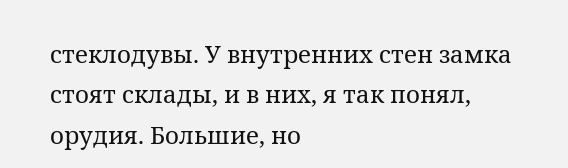стеклодувы. У внутренних стен замка стоят склады, и в них, я так понял, орудия. Большие, но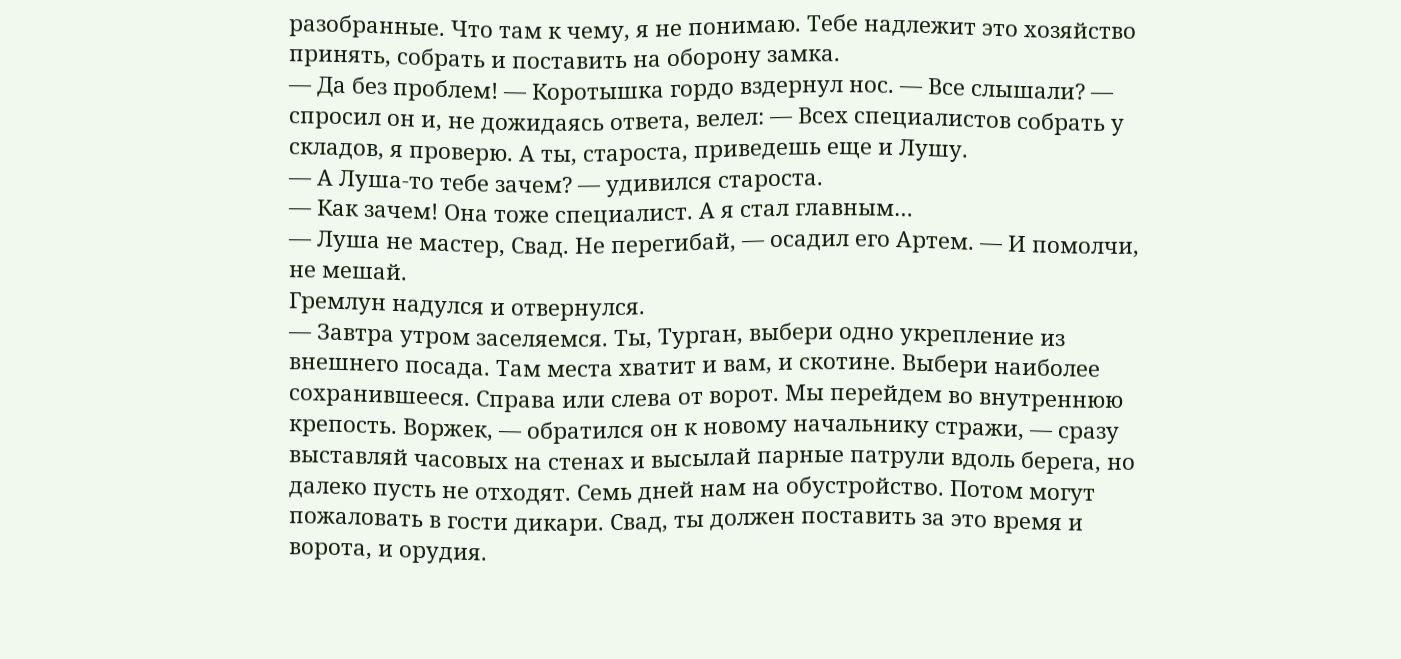разобранные. Что там к чему, я не понимаю. Тебе надлежит это хозяйство принять, собрать и поставить на оборону замка.
— Да без проблем! — Коротышка гордо вздернул нос. — Все слышали? — спросил он и, не дожидаясь ответа, велел: — Всех специалистов собрать у складов, я проверю. А ты, староста, приведешь еще и Лушу.
— А Луша-то тебе зачем? — удивился староста.
— Как зачем! Она тоже специалист. А я стал главным…
— Луша не мастер, Свад. Не перегибай, — осадил его Артем. — И помолчи, не мешай.
Гремлун надулся и отвернулся.
— Завтра утром заселяемся. Ты, Турган, выбери одно укрепление из внешнего посада. Там места хватит и вам, и скотине. Выбери наиболее сохранившееся. Справа или слева от ворот. Мы перейдем во внутреннюю крепость. Воржек, — обратился он к новому начальнику стражи, — сразу выставляй часовых на стенах и высылай парные патрули вдоль берега, но далеко пусть не отходят. Семь дней нам на обустройство. Потом могут пожаловать в гости дикари. Свад, ты должен поставить за это время и ворота, и орудия.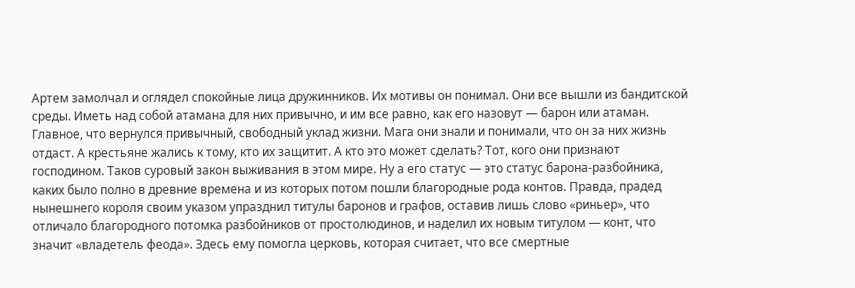Артем замолчал и оглядел спокойные лица дружинников. Их мотивы он понимал. Они все вышли из бандитской среды. Иметь над собой атамана для них привычно, и им все равно, как его назовут — барон или атаман. Главное, что вернулся привычный, свободный уклад жизни. Мага они знали и понимали, что он за них жизнь отдаст. А крестьяне жались к тому, кто их защитит. А кто это может сделать? Тот, кого они признают господином. Таков суровый закон выживания в этом мире. Ну а его статус — это статус барона-разбойника, каких было полно в древние времена и из которых потом пошли благородные рода контов. Правда, прадед нынешнего короля своим указом упразднил титулы баронов и графов, оставив лишь слово «риньер», что отличало благородного потомка разбойников от простолюдинов, и наделил их новым титулом — конт, что значит «владетель феода». Здесь ему помогла церковь, которая считает, что все смертные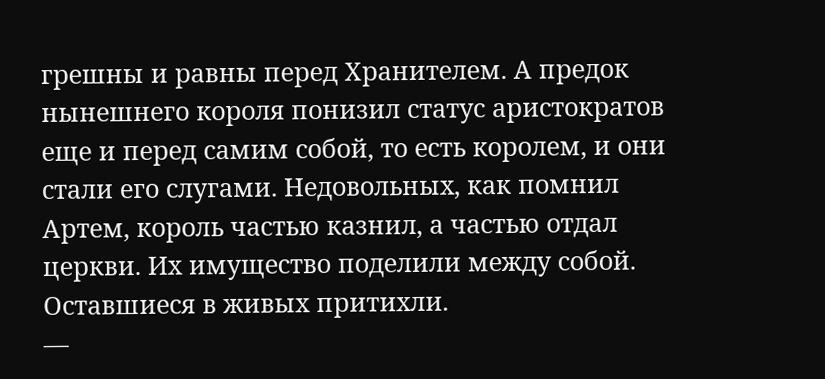грешны и равны перед Хранителем. А предок нынешнего короля понизил статус аристократов еще и перед самим собой, то есть королем, и они стали его слугами. Недовольных, как помнил Артем, король частью казнил, а частью отдал церкви. Их имущество поделили между собой. Оставшиеся в живых притихли.
—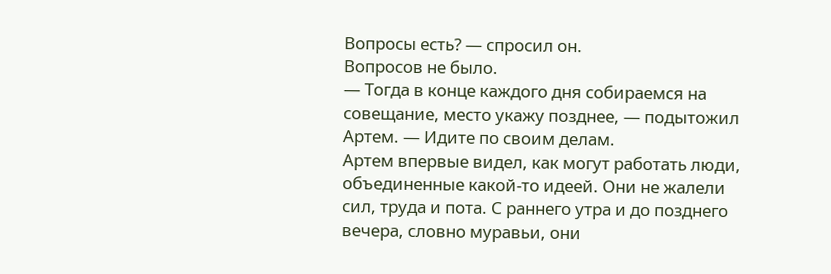Вопросы есть? — спросил он.
Вопросов не было.
— Тогда в конце каждого дня собираемся на совещание, место укажу позднее, — подытожил Артем. — Идите по своим делам.
Артем впервые видел, как могут работать люди, объединенные какой-то идеей. Они не жалели сил, труда и пота. С раннего утра и до позднего вечера, словно муравьи, они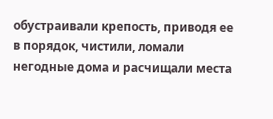обустраивали крепость, приводя ее в порядок, чистили, ломали негодные дома и расчищали места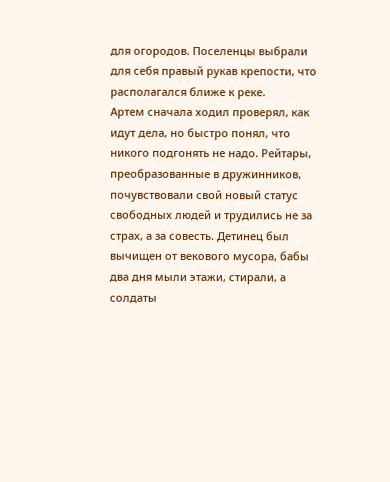для огородов. Поселенцы выбрали для себя правый рукав крепости, что располагался ближе к реке.
Артем сначала ходил проверял, как идут дела, но быстро понял, что никого подгонять не надо. Рейтары, преобразованные в дружинников, почувствовали свой новый статус свободных людей и трудились не за страх, а за совесть. Детинец был вычищен от векового мусора, бабы два дня мыли этажи, стирали, а солдаты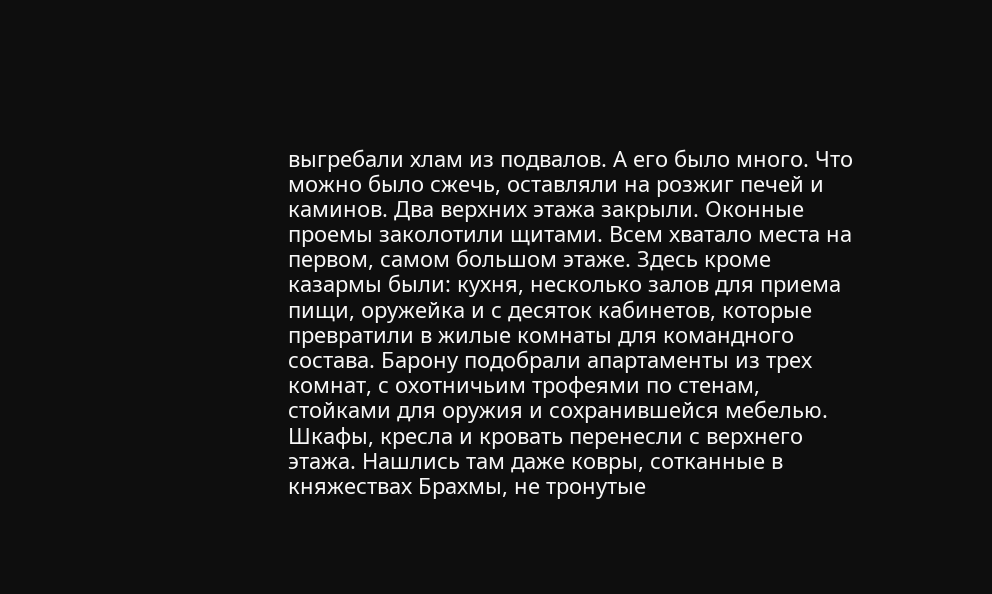выгребали хлам из подвалов. А его было много. Что можно было сжечь, оставляли на розжиг печей и каминов. Два верхних этажа закрыли. Оконные проемы заколотили щитами. Всем хватало места на первом, самом большом этаже. Здесь кроме казармы были: кухня, несколько залов для приема пищи, оружейка и с десяток кабинетов, которые превратили в жилые комнаты для командного состава. Барону подобрали апартаменты из трех комнат, с охотничьим трофеями по стенам, стойками для оружия и сохранившейся мебелью. Шкафы, кресла и кровать перенесли с верхнего этажа. Нашлись там даже ковры, сотканные в княжествах Брахмы, не тронутые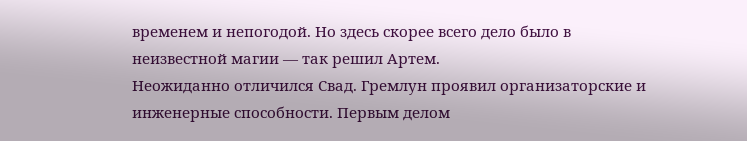временем и непогодой. Но здесь скорее всего дело было в неизвестной магии — так решил Артем.
Неожиданно отличился Свад. Гремлун проявил организаторские и инженерные способности. Первым делом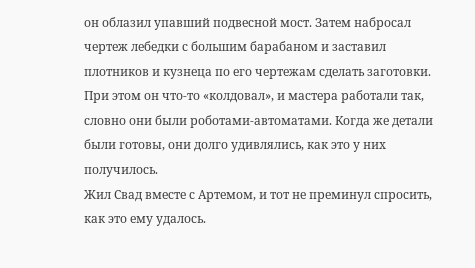он облазил упавший подвесной мост. Затем набросал чертеж лебедки с большим барабаном и заставил плотников и кузнеца по его чертежам сделать заготовки. При этом он что-то «колдовал», и мастера работали так, словно они были роботами-автоматами. Когда же детали были готовы, они долго удивлялись, как это у них получилось.
Жил Свад вместе с Артемом, и тот не преминул спросить, как это ему удалось.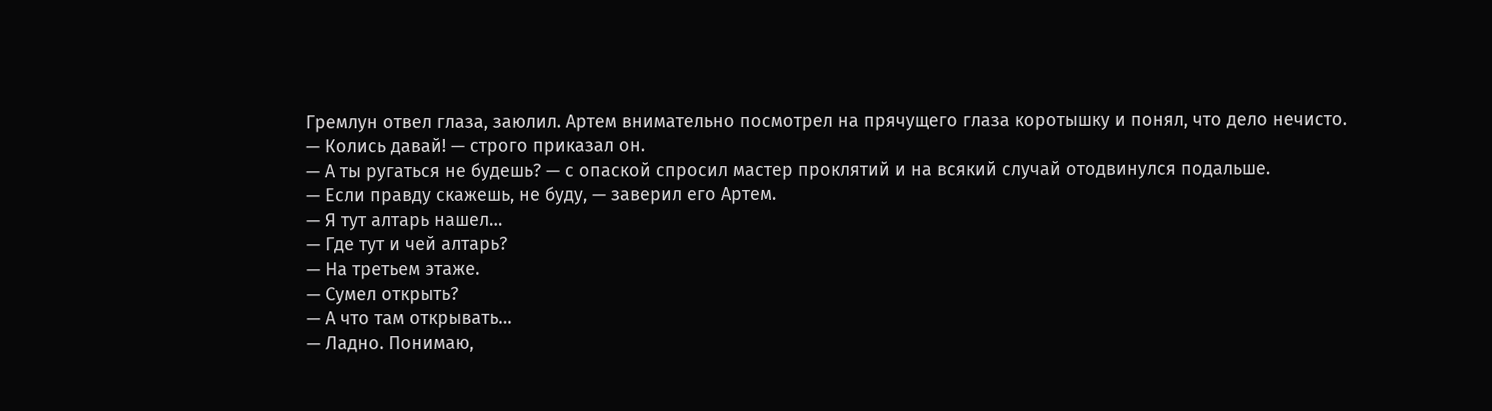Гремлун отвел глаза, заюлил. Артем внимательно посмотрел на прячущего глаза коротышку и понял, что дело нечисто.
— Колись давай! — строго приказал он.
— А ты ругаться не будешь? — с опаской спросил мастер проклятий и на всякий случай отодвинулся подальше.
— Если правду скажешь, не буду, — заверил его Артем.
— Я тут алтарь нашел…
— Где тут и чей алтарь?
— На третьем этаже.
— Сумел открыть?
— А что там открывать…
— Ладно. Понимаю,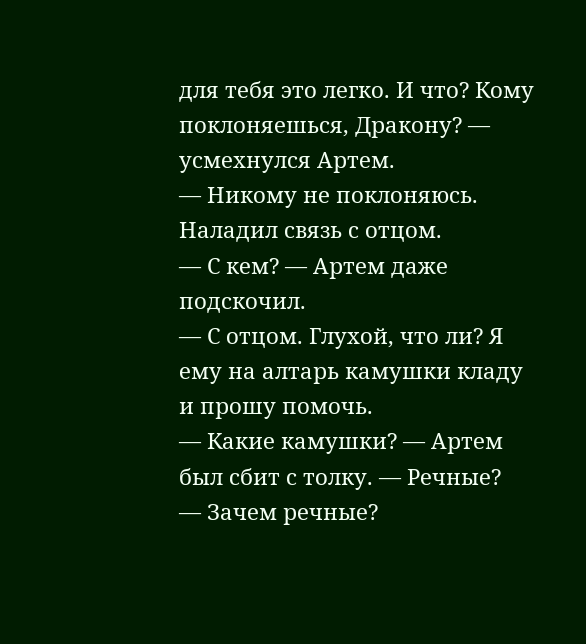для тебя это легко. И что? Кому поклоняешься, Дракону? — усмехнулся Артем.
— Никому не поклоняюсь. Наладил связь с отцом.
— С кем? — Артем даже подскочил.
— С отцом. Глухой, что ли? Я ему на алтарь камушки кладу и прошу помочь.
— Какие камушки? — Артем был сбит с толку. — Речные?
— Зачем речные?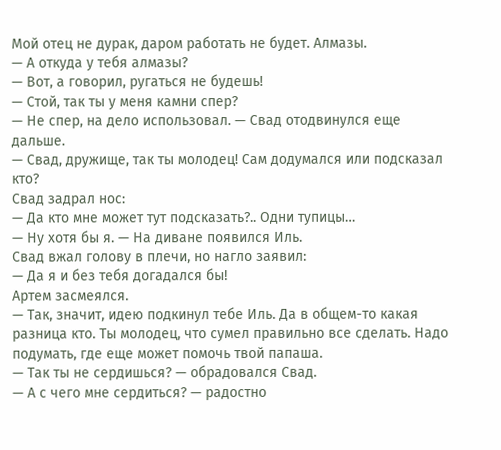Мой отец не дурак, даром работать не будет. Алмазы.
— А откуда у тебя алмазы?
— Вот, а говорил, ругаться не будешь!
— Стой, так ты у меня камни спер?
— Не спер, на дело использовал. — Свад отодвинулся еще дальше.
— Свад, дружище, так ты молодец! Сам додумался или подсказал кто?
Свад задрал нос:
— Да кто мне может тут подсказать?.. Одни тупицы…
— Ну хотя бы я. — На диване появился Иль.
Свад вжал голову в плечи, но нагло заявил:
— Да я и без тебя догадался бы!
Артем засмеялся.
— Так, значит, идею подкинул тебе Иль. Да в общем-то какая разница кто. Ты молодец, что сумел правильно все сделать. Надо подумать, где еще может помочь твой папаша.
— Так ты не сердишься? — обрадовался Свад.
— А с чего мне сердиться? — радостно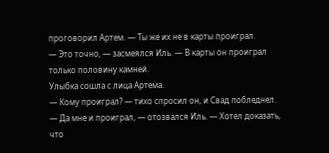проговорил Артем. — Ты же их не в карты проиграл.
— Это точно, — засмеялся Иль. — В карты он проиграл только половину камней.
Улыбка сошла с лица Артема.
— Кому проиграл? — тихо спросил он, и Свад побледнел.
— Да мне и проиграл, — отозвался Иль. — Хотел доказать, что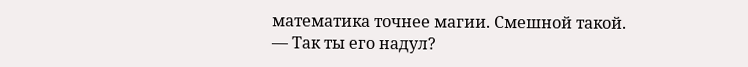математика точнее магии. Смешной такой.
— Так ты его надул?